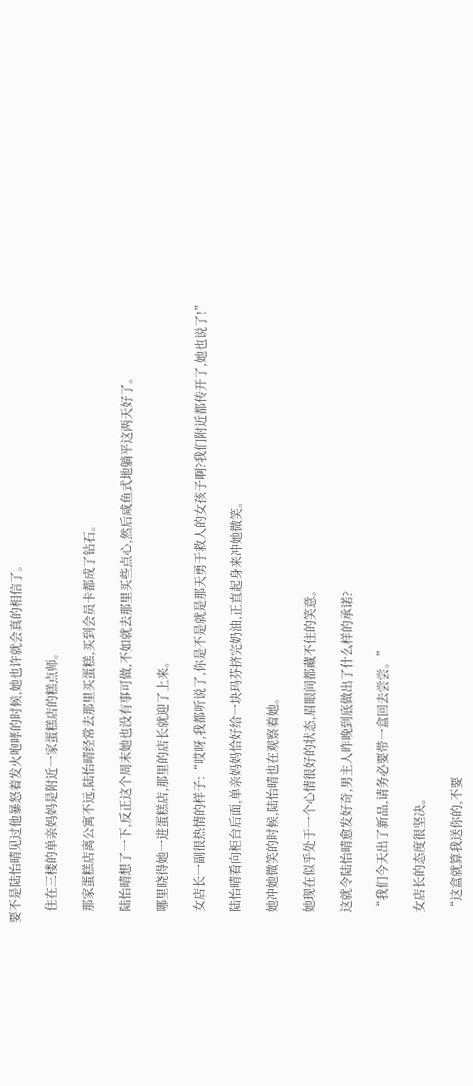要不是陆怡晴见过他暴怒着发火咆哮的时候,她也许就会真的相信了。

    住在三楼的单亲妈妈是附近一家蛋糕店的糕点师。

    那家蛋糕店离公寓不远,陆怡晴经常去那里买蛋糕,买到会员卡都成了钻石。

    陆怡晴想了一下,反正这个周末她也没有事可做,不如就去那里买些点心,然后咸鱼式地躺平这两天好了。

    哪里晓得她一进蛋糕店,那里的店长就迎了上来。

    女店长一副很热情的样子:“哎呀,我都听说了,你是不是就是那天勇于救人的女孩子啊?我们附近都传开了,她也说了!”

    陆怡晴看向柜台后面,单亲妈妈恰好给一块玛芬挤完奶油,正直起身来冲她微笑。

    她冲她微笑的时候,陆怡晴也在观察着她。

    她现在似乎处于一个心情很好的状态,眉眼间都藏不住的笑意。

    这就令陆怡晴愈发好奇,男主人昨晚到底做出了什么样的承诺?

    “我们今天出了新品,请务必要带一盒回去尝尝。”

    女店长的态度很坚决。

    “这盒就算我送你的,不要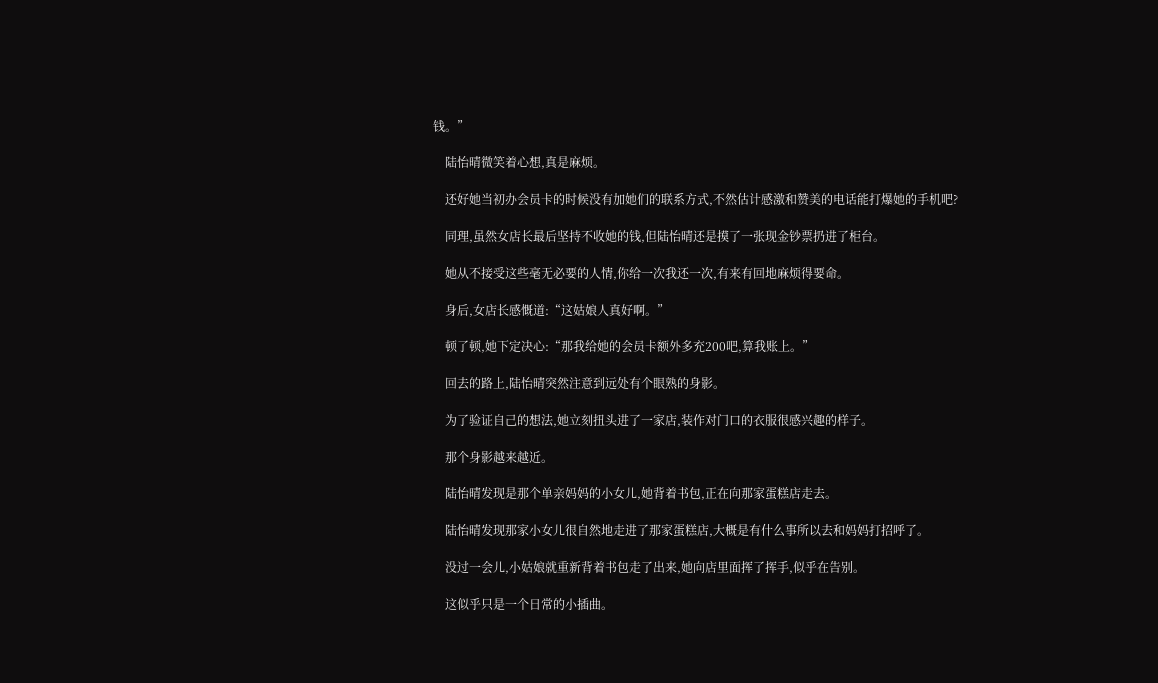钱。”

    陆怡晴微笑着心想,真是麻烦。

    还好她当初办会员卡的时候没有加她们的联系方式,不然估计感激和赞美的电话能打爆她的手机吧?

    同理,虽然女店长最后坚持不收她的钱,但陆怡晴还是摸了一张现金钞票扔进了柜台。

    她从不接受这些毫无必要的人情,你给一次我还一次,有来有回地麻烦得要命。

    身后,女店长感慨道:“这姑娘人真好啊。”

    顿了顿,她下定决心:“那我给她的会员卡额外多充200吧,算我账上。”

    回去的路上,陆怡晴突然注意到远处有个眼熟的身影。

    为了验证自己的想法,她立刻扭头进了一家店,装作对门口的衣服很感兴趣的样子。

    那个身影越来越近。

    陆怡晴发现是那个单亲妈妈的小女儿,她背着书包,正在向那家蛋糕店走去。

    陆怡晴发现那家小女儿很自然地走进了那家蛋糕店,大概是有什么事所以去和妈妈打招呼了。

    没过一会儿,小姑娘就重新背着书包走了出来,她向店里面挥了挥手,似乎在告别。

    这似乎只是一个日常的小插曲。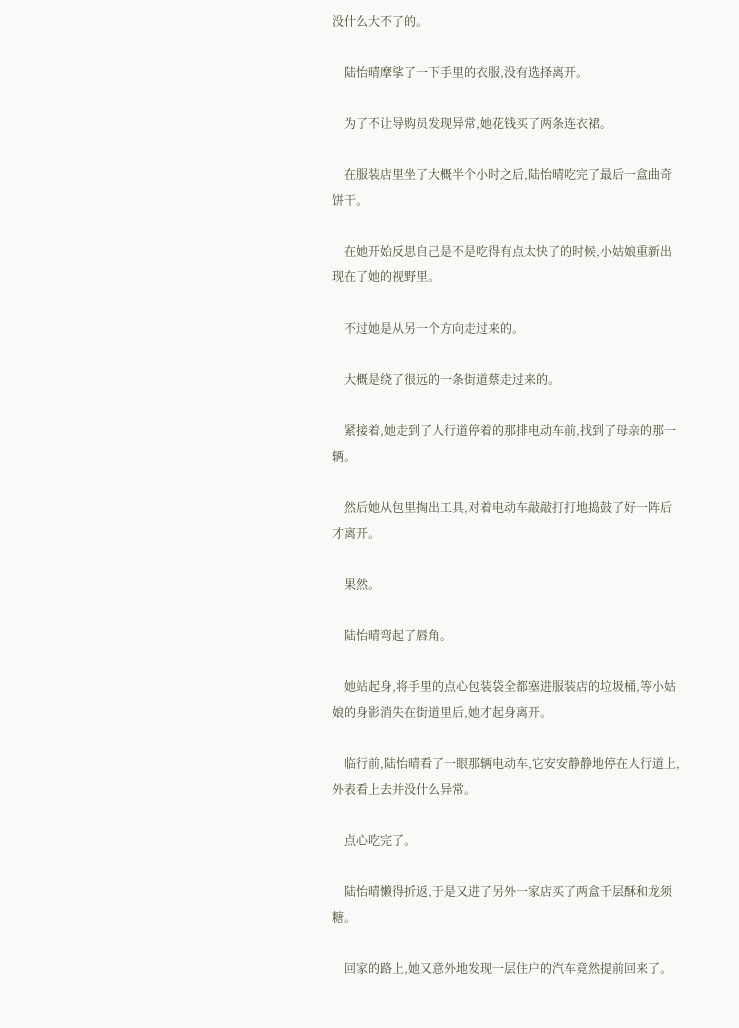没什么大不了的。

    陆怡晴摩挲了一下手里的衣服,没有选择离开。

    为了不让导购员发现异常,她花钱买了两条连衣裙。

    在服装店里坐了大概半个小时之后,陆怡晴吃完了最后一盒曲奇饼干。

    在她开始反思自己是不是吃得有点太快了的时候,小姑娘重新出现在了她的视野里。

    不过她是从另一个方向走过来的。

    大概是绕了很远的一条街道蔡走过来的。

    紧接着,她走到了人行道停着的那排电动车前,找到了母亲的那一辆。

    然后她从包里掏出工具,对着电动车敲敲打打地捣鼓了好一阵后才离开。

    果然。

    陆怡晴弯起了唇角。

    她站起身,将手里的点心包装袋全都塞进服装店的垃圾桶,等小姑娘的身影消失在街道里后,她才起身离开。

    临行前,陆怡晴看了一眼那辆电动车,它安安静静地停在人行道上,外表看上去并没什么异常。

    点心吃完了。

    陆怡晴懒得折返,于是又进了另外一家店买了两盒千层酥和龙须糖。

    回家的路上,她又意外地发现一层住户的汽车竟然提前回来了。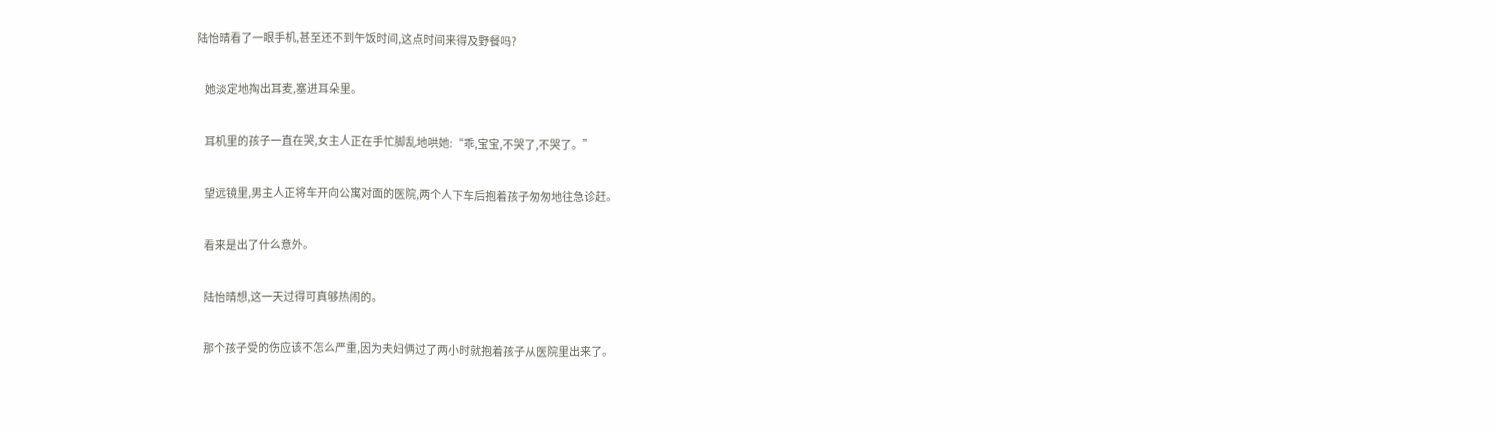陆怡晴看了一眼手机,甚至还不到午饭时间,这点时间来得及野餐吗?

    她淡定地掏出耳麦,塞进耳朵里。

    耳机里的孩子一直在哭,女主人正在手忙脚乱地哄她:“乖,宝宝,不哭了,不哭了。”

    望远镜里,男主人正将车开向公寓对面的医院,两个人下车后抱着孩子匆匆地往急诊赶。

    看来是出了什么意外。

    陆怡晴想,这一天过得可真够热闹的。

    那个孩子受的伤应该不怎么严重,因为夫妇俩过了两小时就抱着孩子从医院里出来了。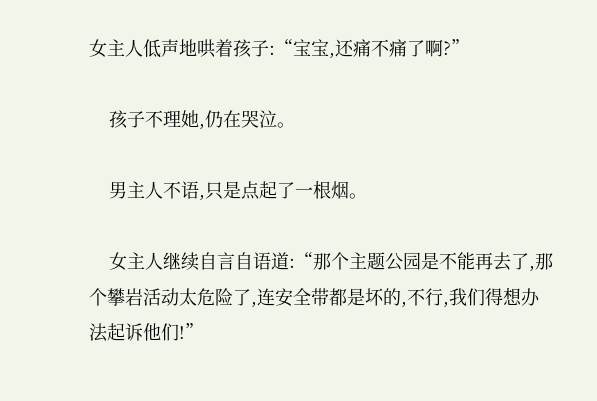女主人低声地哄着孩子:“宝宝,还痛不痛了啊?”

    孩子不理她,仍在哭泣。

    男主人不语,只是点起了一根烟。

    女主人继续自言自语道:“那个主题公园是不能再去了,那个攀岩活动太危险了,连安全带都是坏的,不行,我们得想办法起诉他们!”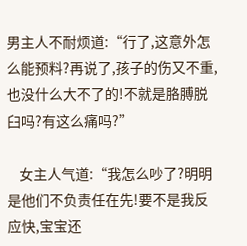男主人不耐烦道:“行了,这意外怎么能预料?再说了,孩子的伤又不重,也没什么大不了的!不就是胳膊脱臼吗?有这么痛吗?”

    女主人气道:“我怎么吵了?明明是他们不负责任在先!要不是我反应快,宝宝还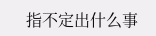指不定出什么事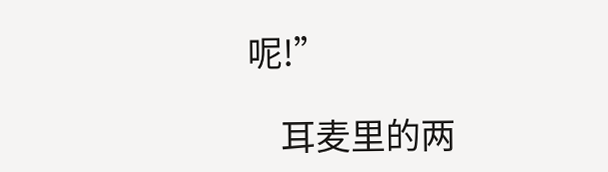呢!”

    耳麦里的两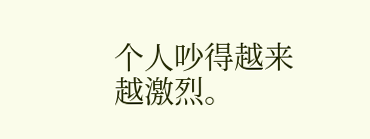个人吵得越来越激烈。